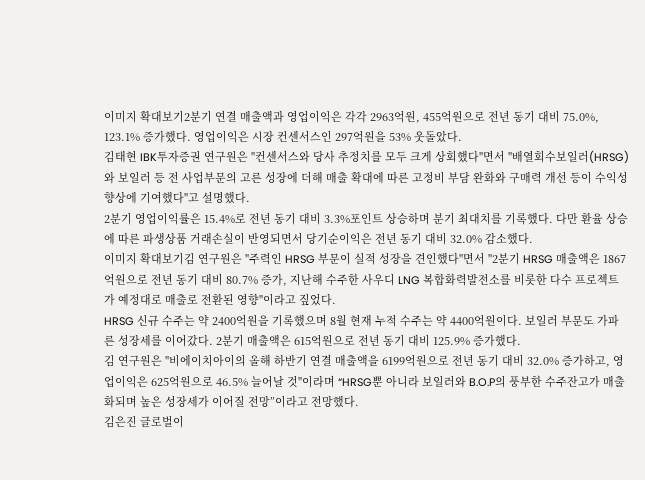이미지 확대보기2분기 연결 매출액과 영업이익은 각각 2963억원, 455억원으로 전년 동기 대비 75.0%, 123.1% 증가했다. 영업이익은 시장 컨센서스인 297억원을 53% 웃돌았다.
김태현 IBK투자증권 연구원은 "컨센서스와 당사 추정치를 모두 크게 상회했다"면서 "배열회수보일러(HRSG)와 보일러 등 전 사업부문의 고른 성장에 더해 매출 확대에 따른 고정비 부담 완화와 구매력 개선 등이 수익성 향상에 기여했다"고 설명했다.
2분기 영업이익률은 15.4%로 전년 동기 대비 3.3%포인트 상승하며 분기 최대치를 기록했다. 다만 환율 상승에 따른 파생상품 거래손실이 반영되면서 당기순이익은 전년 동기 대비 32.0% 감소했다.
이미지 확대보기김 연구원은 "주력인 HRSG 부문이 실적 성장을 견인했다"면서 "2분기 HRSG 매출액은 1867억원으로 전년 동기 대비 80.7% 증가, 지난해 수주한 사우디 LNG 복합화력발전소를 비롯한 다수 프로젝트가 예정대로 매출로 전환된 영향"이라고 짚었다.
HRSG 신규 수주는 약 2400억원을 기록했으며 8월 현재 누적 수주는 약 4400억원이다. 보일러 부문도 가파른 성장세를 이어갔다. 2분기 매출액은 615억원으로 전년 동기 대비 125.9% 증가했다.
김 연구원은 "비에이치아이의 올해 하반기 연결 매출액을 6199억원으로 전년 동기 대비 32.0% 증가하고, 영업이익은 625억원으로 46.5% 늘어날 것"이라며 “HRSG뿐 아니라 보일러와 B.O.P의 풍부한 수주잔고가 매출화되며 높은 성장세가 이어질 전망”이라고 전망했다.
김은진 글로벌이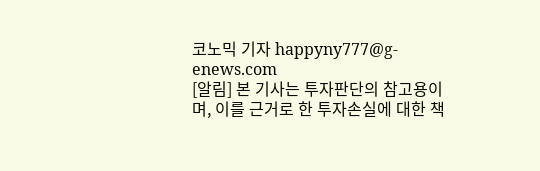코노믹 기자 happyny777@g-enews.com
[알림] 본 기사는 투자판단의 참고용이며, 이를 근거로 한 투자손실에 대한 책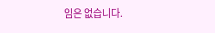임은 없습니다.